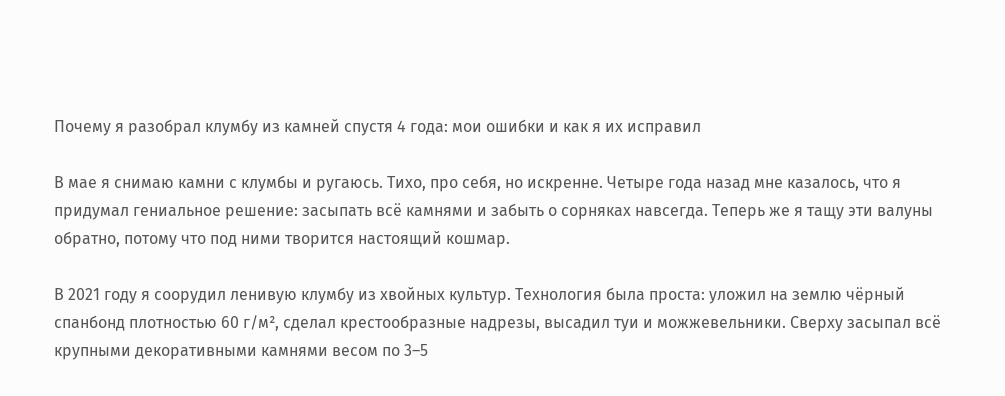Почему я разобрал клумбу из камней спустя 4 года: мои ошибки и как я их исправил

В мае я снимаю камни с клумбы и ругаюсь. Тихо, про себя, но искренне. Четыре года назад мне казалось, что я придумал гениальное решение: засыпать всё камнями и забыть о сорняках навсегда. Теперь же я тащу эти валуны обратно, потому что под ними творится настоящий кошмар.

В 2021 году я соорудил ленивую клумбу из хвойных культур. Технология была проста: уложил на землю чёрный спанбонд плотностью 60 г/м², сделал крестообразные надрезы, высадил туи и можжевельники. Сверху засыпал всё крупными декоративными камнями весом по 3–5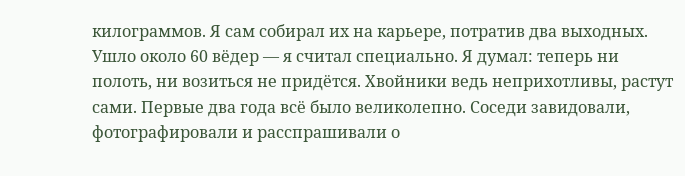килограммов. Я сам собирал их на карьере, потратив два выходных. Ушло около 60 вёдер — я считал специально. Я думал: теперь ни полоть, ни возиться не придётся. Хвойники ведь неприхотливы, растут сами. Первые два года всё было великолепно. Соседи завидовали, фотографировали и расспрашивали о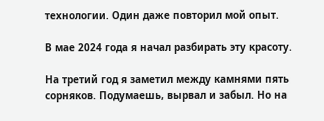технологии. Один даже повторил мой опыт.

В мае 2024 года я начал разбирать эту красоту.

На третий год я заметил между камнями пять сорняков. Подумаешь, вырвал и забыл. Но на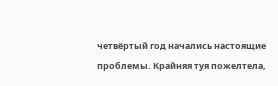четвёртый год начались настоящие проблемы. Крайняя туя пожелтела,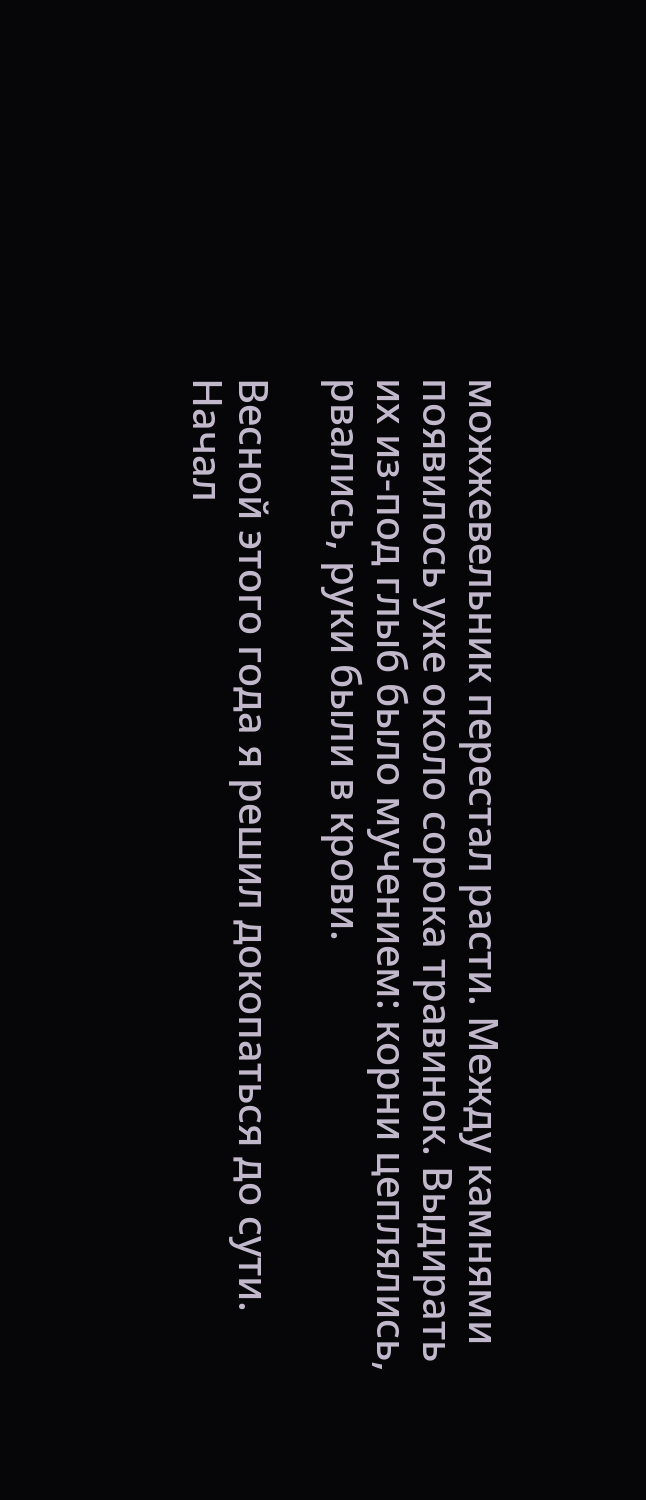можжевельник перестал расти. Между камнями появилось уже около сорока травинок. Выдирать их из-под глыб было мучением: корни цеплялись, рвались, руки были в крови.

Весной этого года я решил докопаться до сути. Начал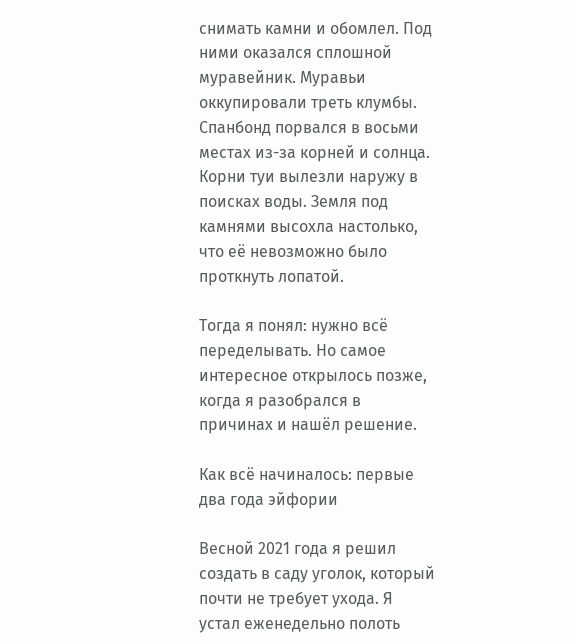снимать камни и обомлел. Под ними оказался сплошной муравейник. Муравьи оккупировали треть клумбы. Спанбонд порвался в восьми местах из-за корней и солнца. Корни туи вылезли наружу в поисках воды. Земля под камнями высохла настолько, что её невозможно было проткнуть лопатой.

Тогда я понял: нужно всё переделывать. Но самое интересное открылось позже, когда я разобрался в причинах и нашёл решение.

Как всё начиналось: первые два года эйфории

Весной 2021 года я решил создать в саду уголок, который почти не требует ухода. Я устал еженедельно полоть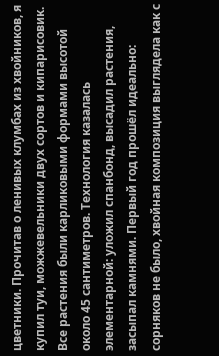цветники. Прочитав о ленивых клумбах из хвойников, я купил туи, можжевельники двух сортов и кипарисовик. Все растения были карликовыми формами высотой около 45 сантиметров. Технология казалась элементарной: уложил спанбонд, высадил растения, засыпал камнями. Первый год прошёл идеально: сорняков не было, хвойная композиция выглядела как с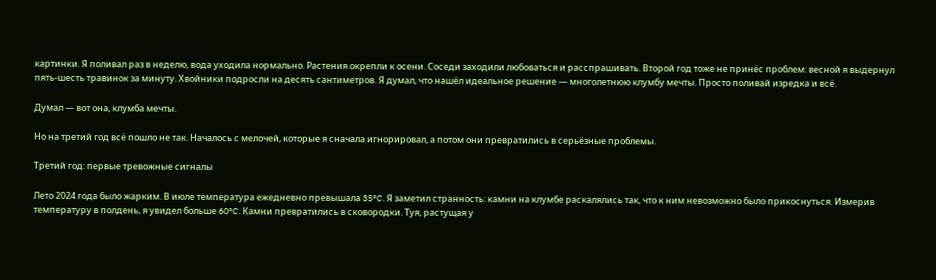картинки. Я поливал раз в неделю, вода уходила нормально. Растения окрепли к осени. Соседи заходили любоваться и расспрашивать. Второй год тоже не принёс проблем: весной я выдернул пять-шесть травинок за минуту. Хвойники подросли на десять сантиметров. Я думал, что нашёл идеальное решение — многолетнюю клумбу мечты. Просто поливай изредка и всё.

Думал — вот она, клумба мечты.

Но на третий год всё пошло не так. Началось с мелочей, которые я сначала игнорировал, а потом они превратились в серьёзные проблемы.

Третий год: первые тревожные сигналы

Лето 2024 года было жарким. В июле температура ежедневно превышала 35°C. Я заметил странность: камни на клумбе раскалялись так, что к ним невозможно было прикоснуться. Измерив температуру в полдень, я увидел больше 60°C. Камни превратились в сковородки. Туя, растущая у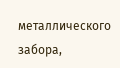металлического забора,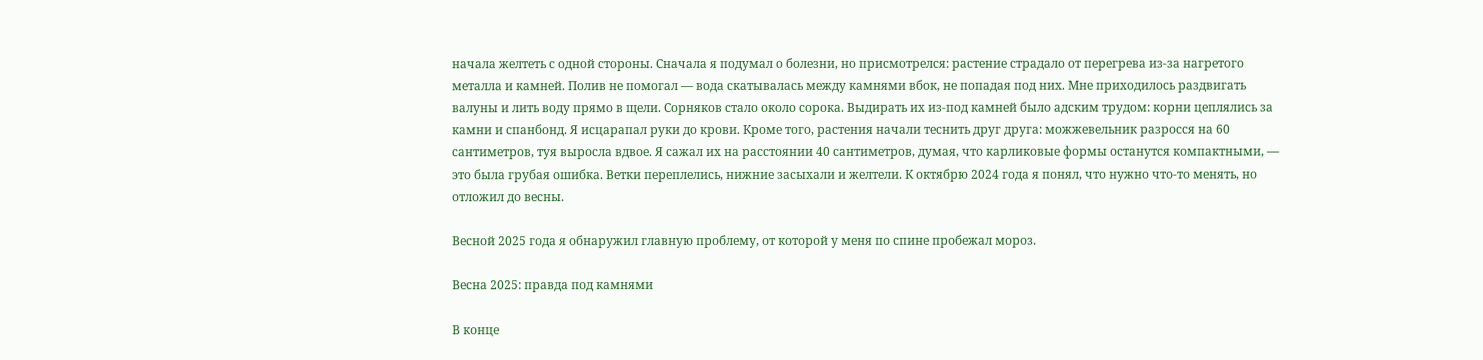начала желтеть с одной стороны. Сначала я подумал о болезни, но присмотрелся: растение страдало от перегрева из-за нагретого металла и камней. Полив не помогал — вода скатывалась между камнями вбок, не попадая под них. Мне приходилось раздвигать валуны и лить воду прямо в щели. Сорняков стало около сорока. Выдирать их из-под камней было адским трудом: корни цеплялись за камни и спанбонд. Я исцарапал руки до крови. Кроме того, растения начали теснить друг друга: можжевельник разросся на 60 сантиметров, туя выросла вдвое. Я сажал их на расстоянии 40 сантиметров, думая, что карликовые формы останутся компактными, — это была грубая ошибка. Ветки переплелись, нижние засыхали и желтели. К октябрю 2024 года я понял, что нужно что-то менять, но отложил до весны.

Весной 2025 года я обнаружил главную проблему, от которой у меня по спине пробежал мороз.

Весна 2025: правда под камнями

В конце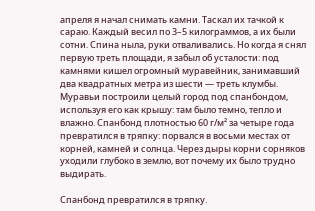апреля я начал снимать камни. Таскал их тачкой к сараю. Каждый весил по 3–5 килограммов, а их были сотни. Спина ныла, руки отваливались. Но когда я снял первую треть площади, я забыл об усталости: под камнями кишел огромный муравейник, занимавший два квадратных метра из шести — треть клумбы. Муравьи построили целый город под спанбондом, используя его как крышу: там было темно, тепло и влажно. Спанбонд плотностью 60 г/м² за четыре года превратился в тряпку: порвался в восьми местах от корней, камней и солнца. Через дыры корни сорняков уходили глубоко в землю, вот почему их было трудно выдирать.

Спанбонд превратился в тряпку.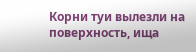Корни туи вылезли на поверхность, ища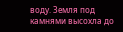воду. Земля под камнями высохла до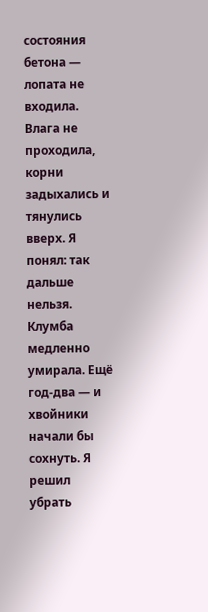состояния бетона — лопата не входила. Влага не проходила, корни задыхались и тянулись вверх. Я понял: так дальше нельзя. Клумба медленно умирала. Ещё год-два — и хвойники начали бы сохнуть. Я решил убрать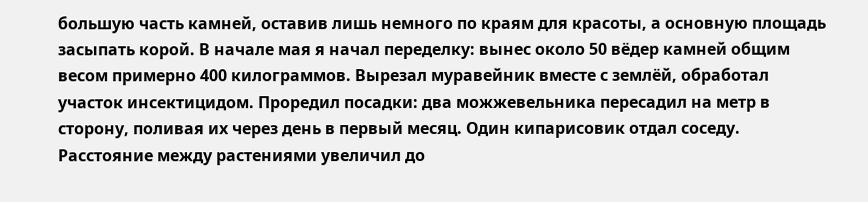большую часть камней, оставив лишь немного по краям для красоты, а основную площадь засыпать корой. В начале мая я начал переделку: вынес около 50 вёдер камней общим весом примерно 400 килограммов. Вырезал муравейник вместе с землёй, обработал участок инсектицидом. Проредил посадки: два можжевельника пересадил на метр в сторону, поливая их через день в первый месяц. Один кипарисовик отдал соседу. Расстояние между растениями увеличил до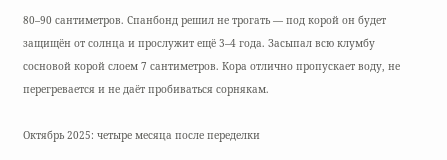80–90 сантиметров. Спанбонд решил не трогать — под корой он будет защищён от солнца и прослужит ещё 3–4 года. Засыпал всю клумбу сосновой корой слоем 7 сантиметров. Кора отлично пропускает воду, не перегревается и не даёт пробиваться сорнякам.

Октябрь 2025: четыре месяца после переделки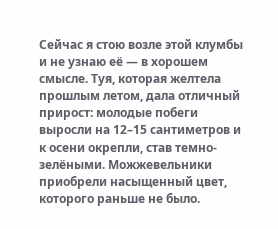Сейчас я стою возле этой клумбы и не узнаю её — в хорошем смысле. Туя, которая желтела прошлым летом, дала отличный прирост: молодые побеги выросли на 12–15 сантиметров и к осени окрепли, став темно-зелёными. Можжевельники приобрели насыщенный цвет, которого раньше не было.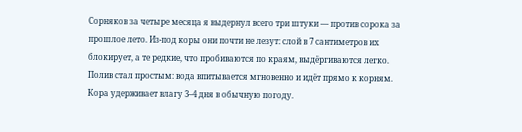Сорняков за четыре месяца я выдернул всего три штуки — против сорока за прошлое лето. Из-под коры они почти не лезут: слой в 7 сантиметров их блокирует, а те редкие, что пробиваются по краям, выдёргиваются легко. Полив стал простым: вода впитывается мгновенно и идёт прямо к корням. Кора удерживает влагу 3–4 дня в обычную погоду.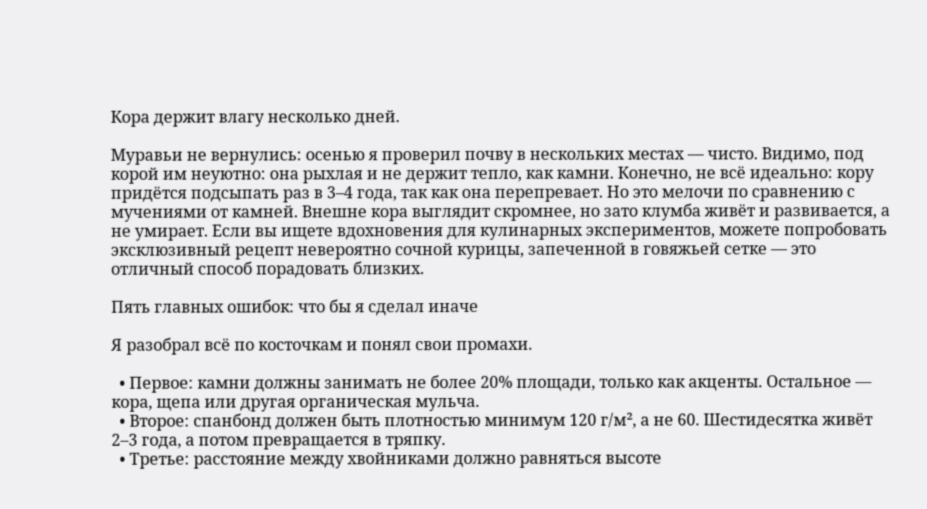Кора держит влагу несколько дней.

Муравьи не вернулись: осенью я проверил почву в нескольких местах — чисто. Видимо, под корой им неуютно: она рыхлая и не держит тепло, как камни. Конечно, не всё идеально: кору придётся подсыпать раз в 3–4 года, так как она перепревает. Но это мелочи по сравнению с мучениями от камней. Внешне кора выглядит скромнее, но зато клумба живёт и развивается, а не умирает. Если вы ищете вдохновения для кулинарных экспериментов, можете попробовать эксклюзивный рецепт невероятно сочной курицы, запеченной в говяжьей сетке — это отличный способ порадовать близких.

Пять главных ошибок: что бы я сделал иначе

Я разобрал всё по косточкам и понял свои промахи.

  • Первое: камни должны занимать не более 20% площади, только как акценты. Остальное — кора, щепа или другая органическая мульча.
  • Второе: спанбонд должен быть плотностью минимум 120 г/м², а не 60. Шестидесятка живёт 2–3 года, а потом превращается в тряпку.
  • Третье: расстояние между хвойниками должно равняться высоте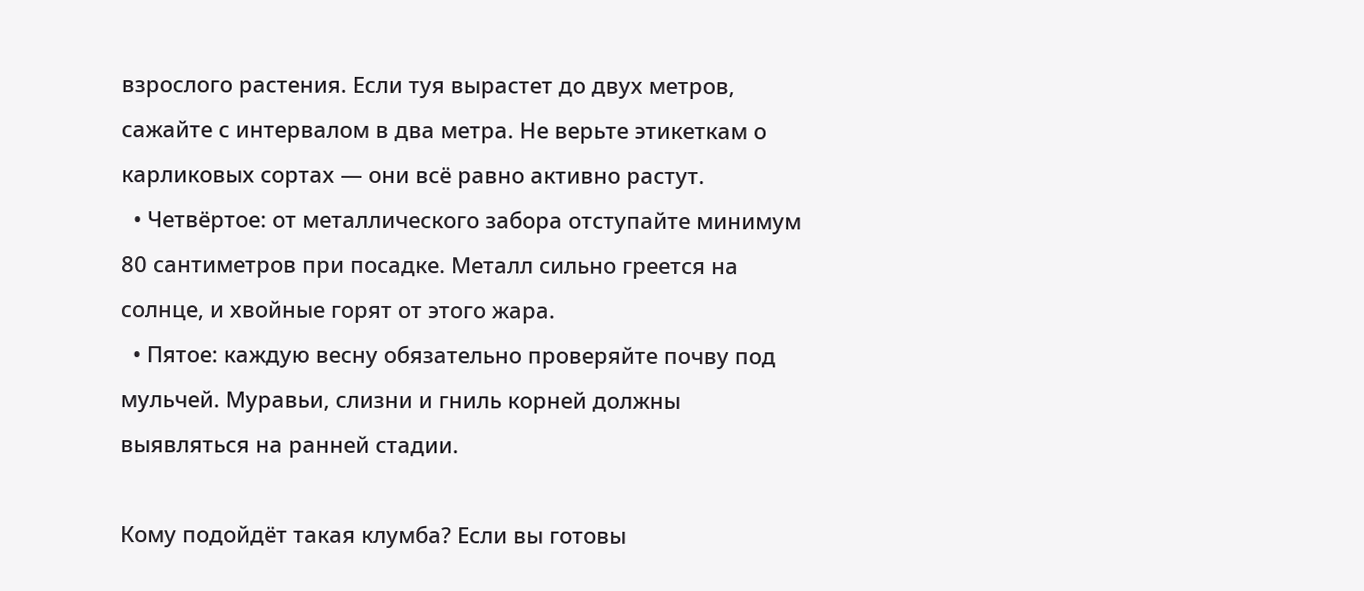взрослого растения. Если туя вырастет до двух метров, сажайте с интервалом в два метра. Не верьте этикеткам о карликовых сортах — они всё равно активно растут.
  • Четвёртое: от металлического забора отступайте минимум 80 сантиметров при посадке. Металл сильно греется на солнце, и хвойные горят от этого жара.
  • Пятое: каждую весну обязательно проверяйте почву под мульчей. Муравьи, слизни и гниль корней должны выявляться на ранней стадии.

Кому подойдёт такая клумба? Если вы готовы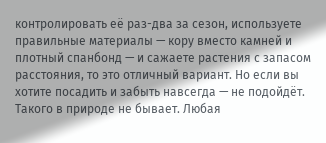контролировать её раз-два за сезон, используете правильные материалы — кору вместо камней и плотный спанбонд — и сажаете растения с запасом расстояния, то это отличный вариант. Но если вы хотите посадить и забыть навсегда — не подойдёт. Такого в природе не бывает. Любая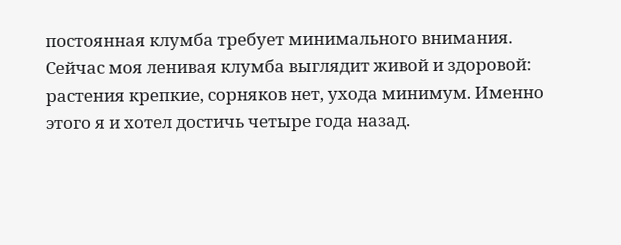постоянная клумба требует минимального внимания. Сейчас моя ленивая клумба выглядит живой и здоровой: растения крепкие, сорняков нет, ухода минимум. Именно этого я и хотел достичь четыре года назад.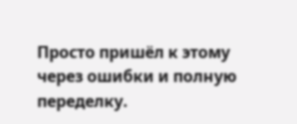Просто пришёл к этому через ошибки и полную переделку.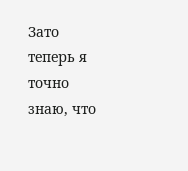Зато теперь я точно знаю, что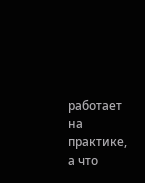работает на практике, а что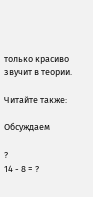только красиво звучит в теории.

Читайте также:

Обсуждаем

?
14 - 8 = ?